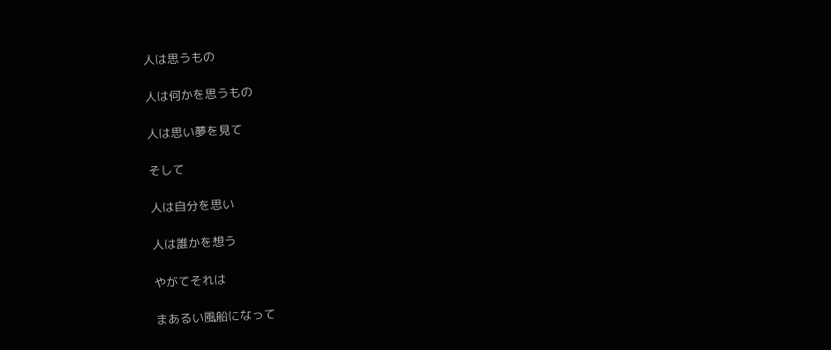人は思うもの

人は何かを思うもの

人は思い夢を見て

そして

人は自分を思い

人は誰かを想う

やがてそれは

まあるい風船になって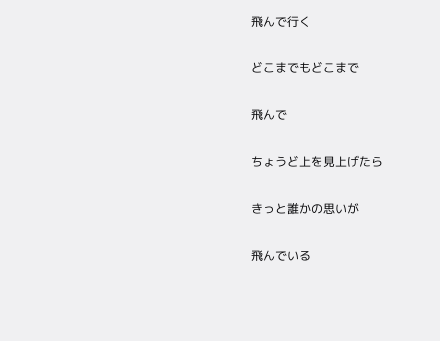飛んで行く

どこまでもどこまで

飛んで

ちょうど上を見上げたら

きっと誰かの思いが

飛んでいる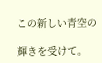この新しい青空の

輝きを受けて。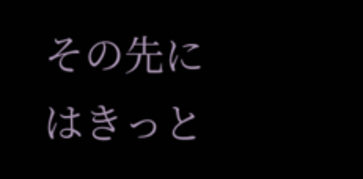その先にはきっと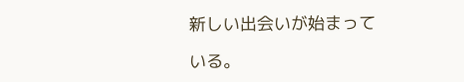新しい出会いが始まって

いる。